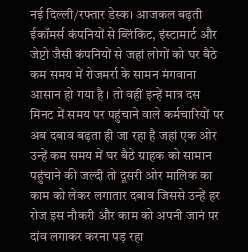नई दिल्ली/रफ्तार डेस्क। आजकल बढ़ती ईकॉमर्स कंपनियों से ब्लिंकिट, इंस्टामार्ट और जेप्टो जैसी कंपनियों से जहां लोगों को घर बैठे कम समय में रोजमर्रा के सामन मंगवाना आसान हो गया है । तो वहीं इन्हें मात्र दस मिनट में समय पर पहुंचाने वाले कर्मचारियों पर अब दबाव बढ़ता ही जा रहा है जहां एक ओर उन्हें कम समय में घर बैठे ग्राहक को सामान पहुंचाने की जल्दी तो दूसरी ओर मालिक का काम को लेकर लगातार दबाव जिससे उन्हें हर रोज इस नौकरी और काम को अपनी जानं पर दांव लगाकर करना पड़ रहा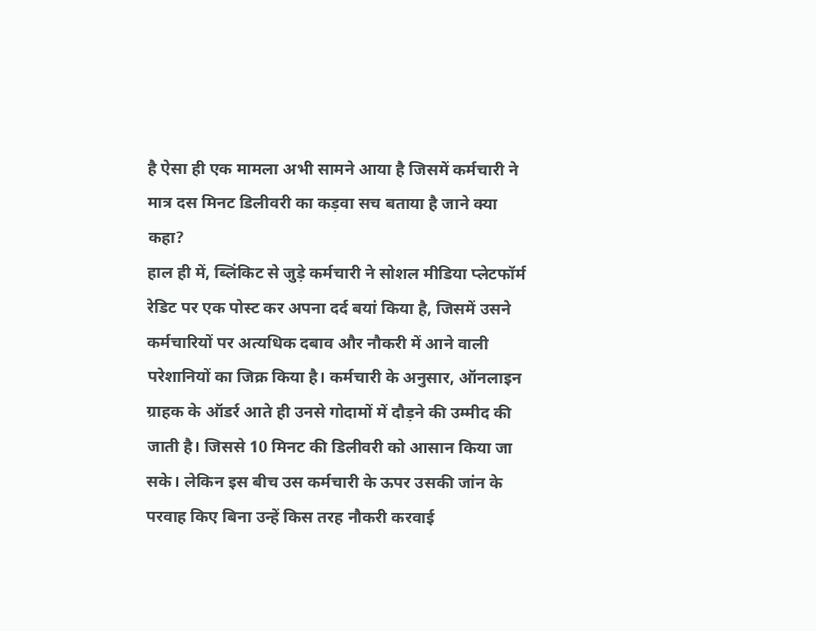है ऐसा ही एक मामला अभी सामने आया है जिसमें कर्मचारी ने मात्र दस मिनट डिलीवरी का कड़वा सच बताया है जाने क्या कहा?
हाल ही में, ब्लिंकिट से जुड़े कर्मचारी ने सोशल मीडिया प्लेटफॉर्म रेडिट पर एक पोस्ट कर अपना दर्द बयां किया है, जिसमें उसने कर्मचारियों पर अत्यधिक दबाव और नौकरी में आने वाली परेशानियों का जिक्र किया है। कर्मचारी के अनुसार, ऑनलाइन ग्राहक के ऑडर्र आते ही उनसे गोदामों में दौड़ने की उम्मीद की जाती है। जिससे 10 मिनट की डिलीवरी को आसान किया जा सके। लेकिन इस बीच उस कर्मचारी के ऊपर उसकी जांन के परवाह किए बिना उन्हें किस तरह नौकरी करवाई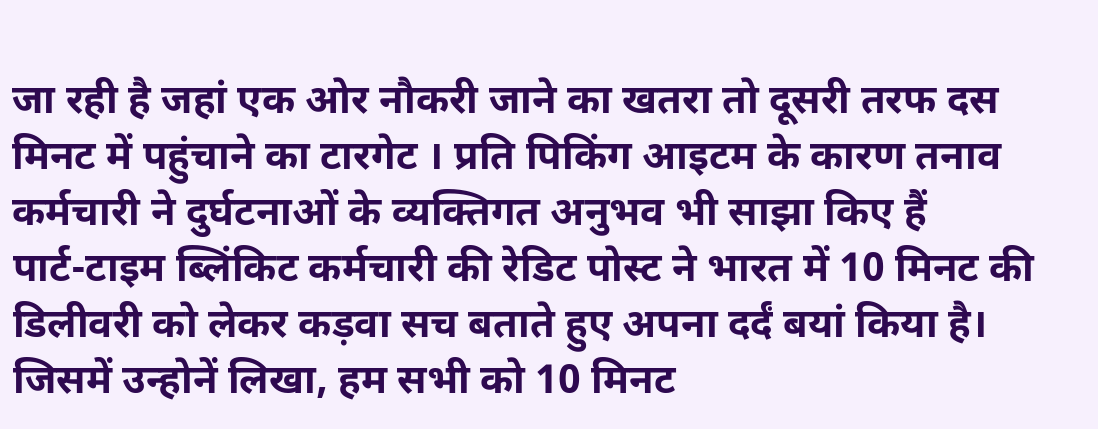जा रही है जहां एक ओर नौकरी जाने का खतरा तो दूसरी तरफ दस मिनट में पहुंचाने का टारगेट । प्रति पिकिंग आइटम के कारण तनाव कर्मचारी ने दुर्घटनाओं के व्यक्तिगत अनुभव भी साझा किए हैं
पार्ट-टाइम ब्लिंकिट कर्मचारी की रेडिट पोस्ट ने भारत में 10 मिनट की डिलीवरी को लेकर कड़वा सच बताते हुए अपना दर्दं बयां किया है। जिसमें उन्होनें लिखा, हम सभी को 10 मिनट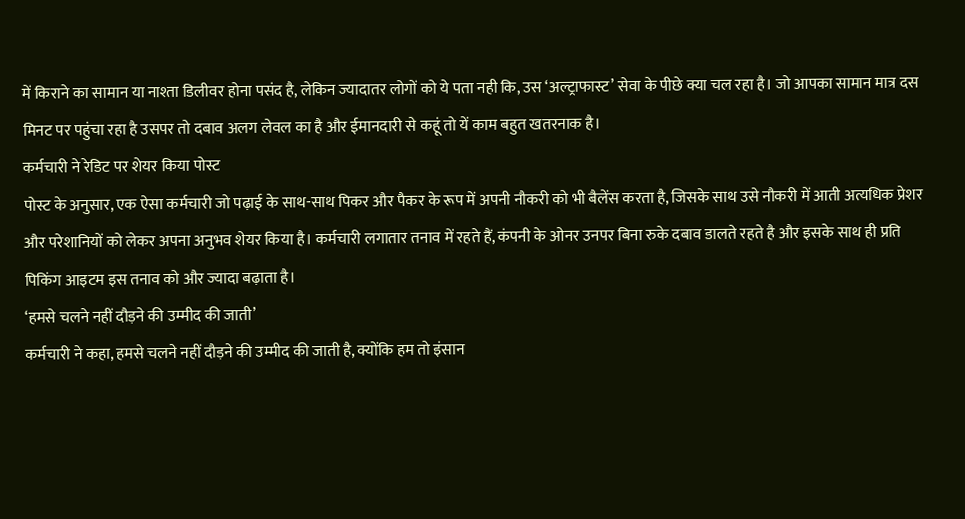में किराने का सामान या नाश्ता डिलीवर होना पसंद है, लेकिन ज्यादातर लोगों को ये पता नही कि, उस ‘अल्ट्राफास्ट’ सेवा के पीछे क्या चल रहा है। जो आपका सामान मात्र दस मिनट पर पहुंचा रहा है उसपर तो दबाव अलग लेवल का है और ईमानदारी से कहूं तो यें काम बहुत खतरनाक है।
कर्मचारी ने रेडिट पर शेयर किया पोस्ट
पोस्ट के अनुसार, एक ऐसा कर्मचारी जो पढ़ाई के साथ-साथ पिकर और पैकर के रूप में अपनी नौकरी को भी बैलेंस करता है, जिसके साथ उसे नौकरी में आती अत्यधिक प्रेशर और परेशानियों को लेकर अपना अनुभव शेयर किया है। कर्मचारी लगातार तनाव में रहते हैं, कंपनी के ओनर उनपर बिना रुके दबाव डालते रहते है और इसके साथ ही प्रति पिकिंग आइटम इस तनाव को और ज्यादा बढ़ाता है।
‘हमसे चलने नहीं दौड़ने की उम्मीद की जाती’
कर्मचारी ने कहा, हमसे चलने नहीं दौड़ने की उम्मीद की जाती है, क्योंकि हम तो इंसान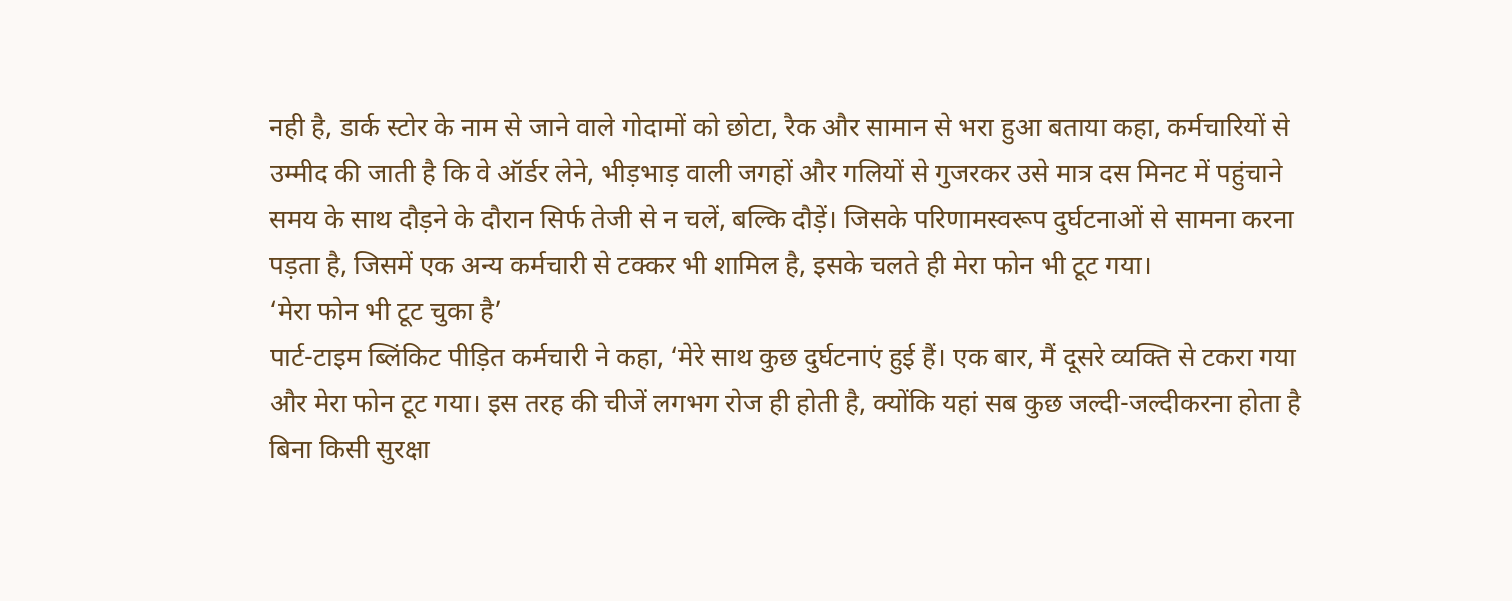नही है, डार्क स्टोर के नाम से जाने वाले गोदामों को छोटा, रैक और सामान से भरा हुआ बताया कहा, कर्मचारियों से उम्मीद की जाती है कि वे ऑर्डर लेने, भीड़भाड़ वाली जगहों और गलियों से गुजरकर उसे मात्र दस मिनट में पहुंचाने समय के साथ दौड़ने के दौरान सिर्फ तेजी से न चलें, बल्कि दौड़ें। जिसके परिणामस्वरूप दुर्घटनाओं से सामना करना पड़ता है, जिसमें एक अन्य कर्मचारी से टक्कर भी शामिल है, इसके चलते ही मेरा फोन भी टूट गया।
‘मेरा फोन भी टूट चुका है’
पार्ट-टाइम ब्लिंकिट पीड़ित कर्मचारी ने कहा, ‘मेरे साथ कुछ दुर्घटनाएं हुई हैं। एक बार, मैं दूसरे व्यक्ति से टकरा गया और मेरा फोन टूट गया। इस तरह की चीजें लगभग रोज ही होती है, क्योंकि यहां सब कुछ जल्दी-जल्दीकरना होता है बिना किसी सुरक्षा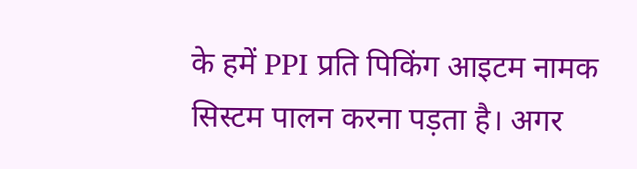के हमें PPI प्रति पिकिंग आइटम नामक सिस्टम पालन करना पड़ता है। अगर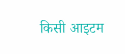किसी आइटम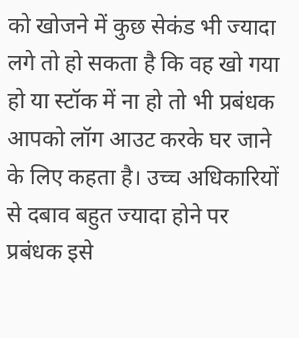को खोजने में कुछ सेकंड भी ज्यादा लगे तो हो सकता है कि वह खो गया हो या स्टॉक में ना हो तो भी प्रबंधक आपको लॉग आउट करके घर जाने के लिए कहता है। उच्च अधिकारियों से दबाव बहुत ज्यादा होने पर प्रबंधक इसे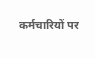कर्मचारियों पर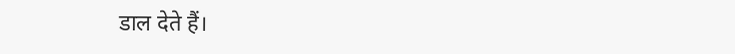डाल देते हैं।